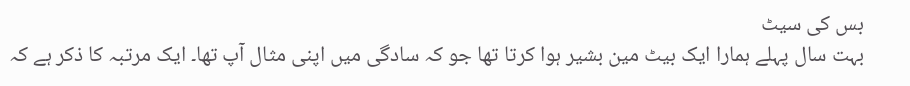بس کی سیٹ
بہت سال پہلے ہمارا ایک بیٹ مین بشیر ہوا کرتا تھا جو کہ سادگی میں اپنی مثال آپ تھا۔ ایک مرتبہ کا ذکر ہے کہ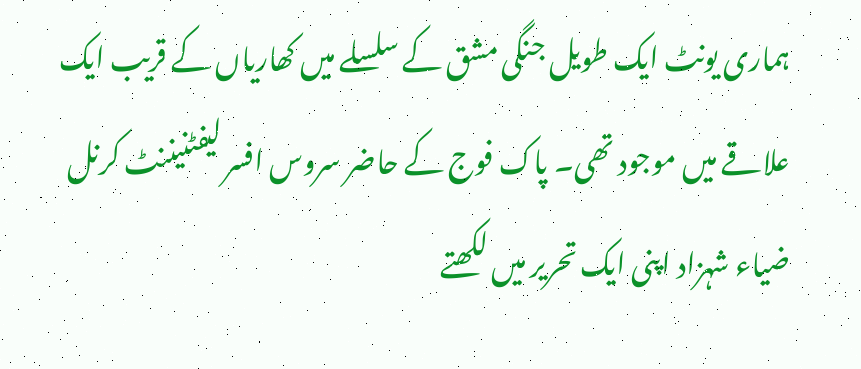ہماری یونٹ ایک طویل جنگی مشق کے سلسلے میں کھاریاں کے قریب ایک علاقے میں موجود تھی۔ پاک فوج کے حاضر سروس افسر لیفٹنیننٹ کرنل ضیاء شہزاد اپنی ایک تحریر میں لکھتے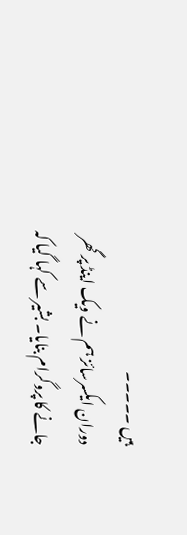ہیں ۔۔۔۔۔
دوران ایکسرسائز ہم نے ویک اینڈ پر گھر جانے کا پروگرام بنایا۔ بشیر سے کہا گیا کہ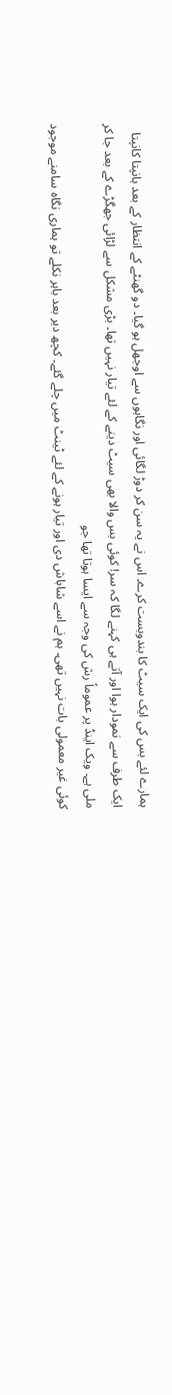ہمارے لئے بس کی ایک سیٹ کا بندوبست کرے۔ اس نے یہ سن کر دوڑ لگائی اور نگاہوں سے اوجھل ہو گیا۔ دو گھنٹے کے انتظار کے بعد ہانپتا کانپتا ایک طرف سے نمودار ہوا اور آتے ہی کہنے لگا کہ سر! کوئی بس والا بھی سیٹ دینے کے لئے تیار نہیں تھا۔ بڑی مشکل سے لڑائی جھگڑے کے بعد جا کر ملی ہے۔ ویک اینڈ پر عموماً رش کی وجہ سے ایسا ہوتا تھا جو
کوئی غیر معمولی بات نہیں تھی۔ ہم نے اسے شاباش دی اور تیار ہونے کے لئے ٹینٹ میں چلے گئے۔ کچھ دیر بعد باہر نکلے تو ہماری نگاہ سامنے موجود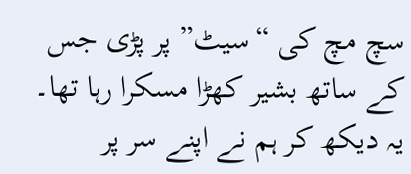سچ مچ کی “سیٹ” پر پڑی جس کے ساتھ بشیر کھڑا مسکرا رہا تھا۔ یہ دیکھ کر ہم نے اپنے سر پر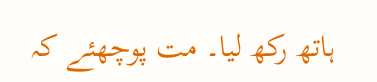ہاتھ رکھ لیا۔ مت پوچھئے کہ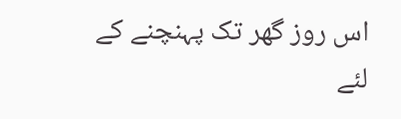اس روز گھر تک پہنچنے کے لئے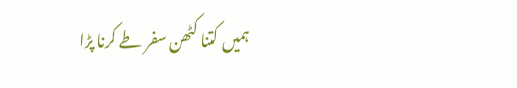ہمیں کتنا کٹھن سفر طے کرنا پڑا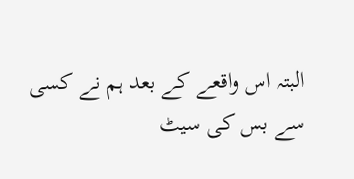البتہ اس واقعے کے بعد ہم نے کسی سے بس کی سیٹ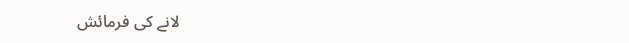لانے کی فرمائش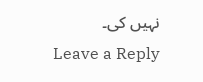نہیں کی۔
Leave a Reply